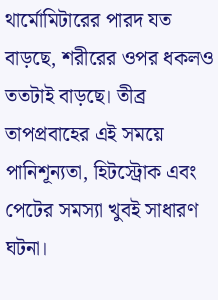থার্মোমিটারের পারদ যত বাড়ছে, শরীরের ওপর ধকলও ততটাই বাড়ছে। তীব্র তাপপ্রবাহের এই সময়ে পানিশূন্যতা, হিটস্ট্রোক এবং পেটের সমস্যা খুবই সাধারণ ঘটনা।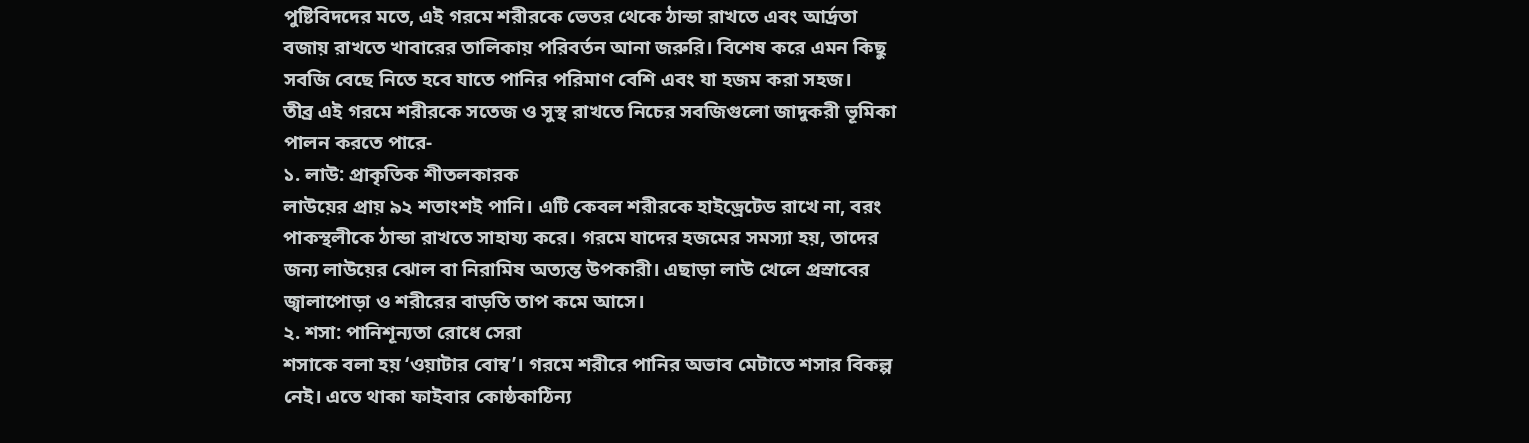পুষ্টিবিদদের মতে, এই গরমে শরীরকে ভেতর থেকে ঠান্ডা রাখতে এবং আর্দ্রতা বজায় রাখতে খাবারের তালিকায় পরিবর্তন আনা জরুরি। বিশেষ করে এমন কিছু সবজি বেছে নিতে হবে যাতে পানির পরিমাণ বেশি এবং যা হজম করা সহজ।
তীব্র এই গরমে শরীরকে সতেজ ও সুস্থ রাখতে নিচের সবজিগুলো জাদুকরী ভূমিকা পালন করতে পারে-
১. লাউ: প্রাকৃতিক শীতলকারক
লাউয়ের প্রায় ৯২ শতাংশই পানি। এটি কেবল শরীরকে হাইড্রেটেড রাখে না, বরং পাকস্থলীকে ঠান্ডা রাখতে সাহায্য করে। গরমে যাদের হজমের সমস্যা হয়, তাদের জন্য লাউয়ের ঝোল বা নিরামিষ অত্যন্ত উপকারী। এছাড়া লাউ খেলে প্রস্রাবের জ্বালাপোড়া ও শরীরের বাড়তি তাপ কমে আসে।
২. শসা: পানিশূন্যতা রোধে সেরা
শসাকে বলা হয় ‘ওয়াটার বোম্ব’। গরমে শরীরে পানির অভাব মেটাতে শসার বিকল্প নেই। এতে থাকা ফাইবার কোষ্ঠকাঠিন্য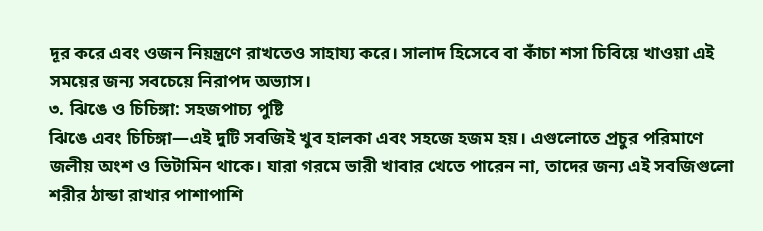দূর করে এবং ওজন নিয়ন্ত্রণে রাখতেও সাহায্য করে। সালাদ হিসেবে বা কাঁচা শসা চিবিয়ে খাওয়া এই সময়ের জন্য সবচেয়ে নিরাপদ অভ্যাস।
৩. ঝিঙে ও চিচিঙ্গা: সহজপাচ্য পুষ্টি
ঝিঙে এবং চিচিঙ্গা—এই দুটি সবজিই খুব হালকা এবং সহজে হজম হয়। এগুলোতে প্রচুর পরিমাণে জলীয় অংশ ও ভিটামিন থাকে। যারা গরমে ভারী খাবার খেতে পারেন না, তাদের জন্য এই সবজিগুলো শরীর ঠান্ডা রাখার পাশাপাশি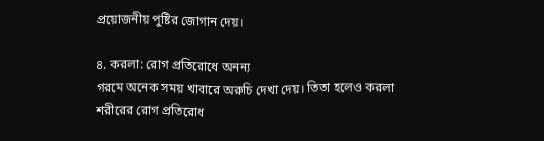প্রয়োজনীয় পুষ্টির জোগান দেয়।

৪. করলা: রোগ প্রতিরোধে অনন্য
গরমে অনেক সময় খাবারে অরুচি দেখা দেয়। তিতা হলেও করলা শরীরের রোগ প্রতিরোধ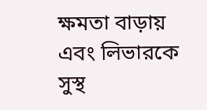ক্ষমতা বাড়ায় এবং লিভারকে সুস্থ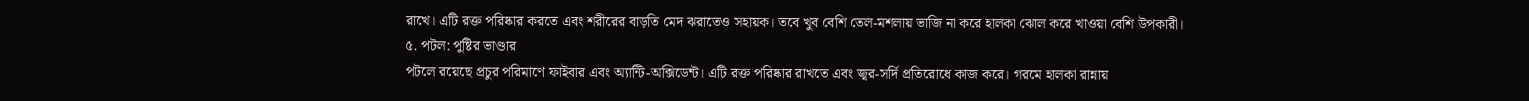রাখে। এটি রক্ত পরিষ্কার করতে এবং শরীরের বাড়তি মেদ ঝরাতেও সহায়ক। তবে খুব বেশি তেল-মশলায় ভাজি না করে হালকা ঝোল করে খাওয়া বেশি উপকারী।
৫. পটল: পুষ্টির ভাণ্ডার
পটলে রয়েছে প্রচুর পরিমাণে ফাইবার এবং অ্যান্টি-অক্সিডেন্ট। এটি রক্ত পরিষ্কার রাখতে এবং জ্বর-সর্দি প্রতিরোধে কাজ করে। গরমে হালকা রান্নায়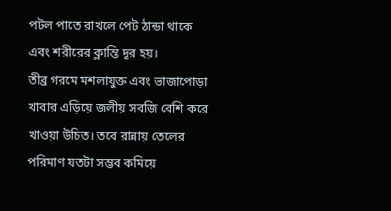পটল পাতে রাখলে পেট ঠান্ডা থাকে এবং শরীরের ক্লান্তি দূর হয়।
তীব্র গরমে মশলাযুক্ত এবং ভাজাপোড়া খাবার এড়িয়ে জলীয় সবজি বেশি করে খাওয়া উচিত। তবে রান্নায় তেলের পরিমাণ যতটা সম্ভব কমিয়ে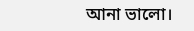আনা ভালো।